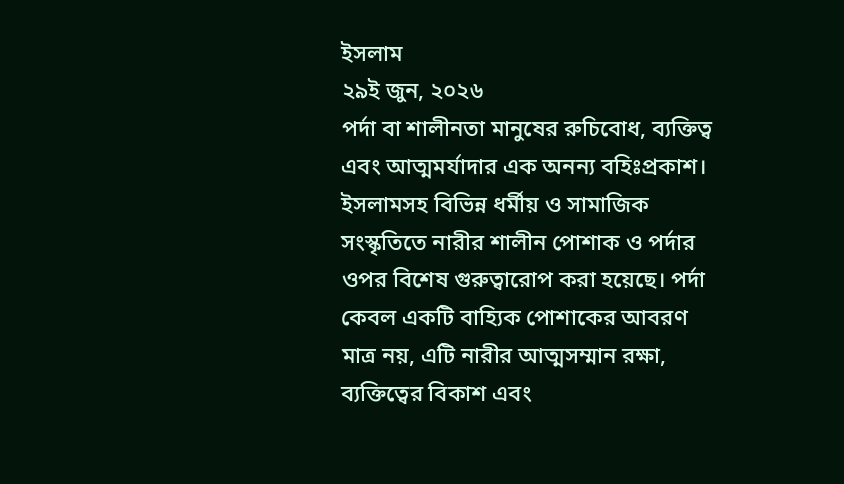ইসলাম
২৯ই জুন, ২০২৬
পর্দা বা শালীনতা মানুষের রুচিবোধ, ব্যক্তিত্ব এবং আত্মমর্যাদার এক অনন্য বহিঃপ্রকাশ। ইসলামসহ বিভিন্ন ধর্মীয় ও সামাজিক সংস্কৃতিতে নারীর শালীন পোশাক ও পর্দার ওপর বিশেষ গুরুত্বারোপ করা হয়েছে। পর্দা কেবল একটি বাহ্যিক পোশাকের আবরণ মাত্র নয়, এটি নারীর আত্মসম্মান রক্ষা, ব্যক্তিত্বের বিকাশ এবং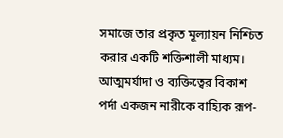সমাজে তার প্রকৃত মূল্যায়ন নিশ্চিত করার একটি শক্তিশালী মাধ্যম।
আত্মমর্যাদা ও ব্যক্তিত্বের বিকাশ
পর্দা একজন নারীকে বাহ্যিক রূপ-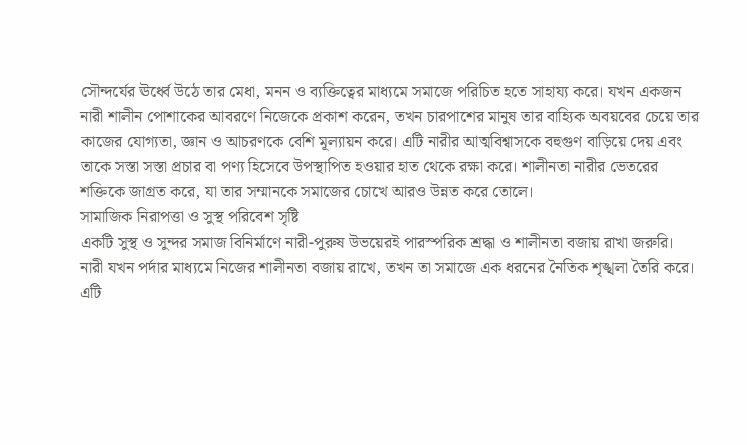সৌন্দর্যের ঊর্ধ্বে উঠে তার মেধা, মনন ও ব্যক্তিত্বের মাধ্যমে সমাজে পরিচিত হতে সাহায্য করে। যখন একজন নারী শালীন পোশাকের আবরণে নিজেকে প্রকাশ করেন, তখন চারপাশের মানুষ তার বাহ্যিক অবয়বের চেয়ে তার কাজের যোগ্যতা, জ্ঞান ও আচরণকে বেশি মূল্যায়ন করে। এটি নারীর আত্মবিশ্বাসকে বহুগুণ বাড়িয়ে দেয় এবং তাকে সস্তা সস্তা প্রচার বা পণ্য হিসেবে উপস্থাপিত হওয়ার হাত থেকে রক্ষা করে। শালীনতা নারীর ভেতরের শক্তিকে জাগ্রত করে, যা তার সম্মানকে সমাজের চোখে আরও উন্নত করে তোলে।
সামাজিক নিরাপত্তা ও সুস্থ পরিবেশ সৃষ্টি
একটি সুস্থ ও সুন্দর সমাজ বিনির্মাণে নারী-পুরুষ উভয়েরই পারস্পরিক শ্রদ্ধা ও শালীনতা বজায় রাখা জরুরি। নারী যখন পর্দার মাধ্যমে নিজের শালীনতা বজায় রাখে, তখন তা সমাজে এক ধরনের নৈতিক শৃঙ্খলা তৈরি করে। এটি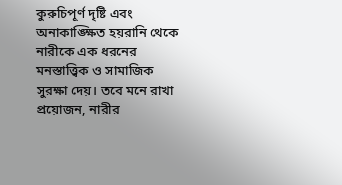কুরুচিপূর্ণ দৃষ্টি এবং অনাকাঙ্ক্ষিত হয়রানি থেকে নারীকে এক ধরনের মনস্তাত্ত্বিক ও সামাজিক সুরক্ষা দেয়। তবে মনে রাখা প্রয়োজন, নারীর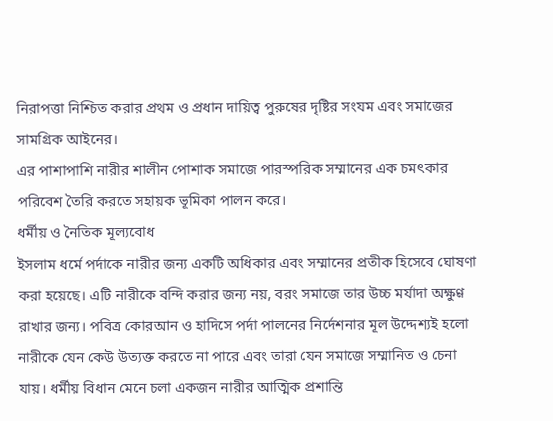নিরাপত্তা নিশ্চিত করার প্রথম ও প্রধান দায়িত্ব পুরুষের দৃষ্টির সংযম এবং সমাজের সামগ্রিক আইনের।
এর পাশাপাশি নারীর শালীন পোশাক সমাজে পারস্পরিক সম্মানের এক চমৎকার পরিবেশ তৈরি করতে সহায়ক ভূমিকা পালন করে।
ধর্মীয় ও নৈতিক মূল্যবোধ
ইসলাম ধর্মে পর্দাকে নারীর জন্য একটি অধিকার এবং সম্মানের প্রতীক হিসেবে ঘোষণা করা হয়েছে। এটি নারীকে বন্দি করার জন্য নয়, বরং সমাজে তার উচ্চ মর্যাদা অক্ষুণ্ণ রাখার জন্য। পবিত্র কোরআন ও হাদিসে পর্দা পালনের নির্দেশনার মূল উদ্দেশ্যই হলো নারীকে যেন কেউ উত্যক্ত করতে না পারে এবং তারা যেন সমাজে সম্মানিত ও চেনা যায়। ধর্মীয় বিধান মেনে চলা একজন নারীর আত্মিক প্রশান্তি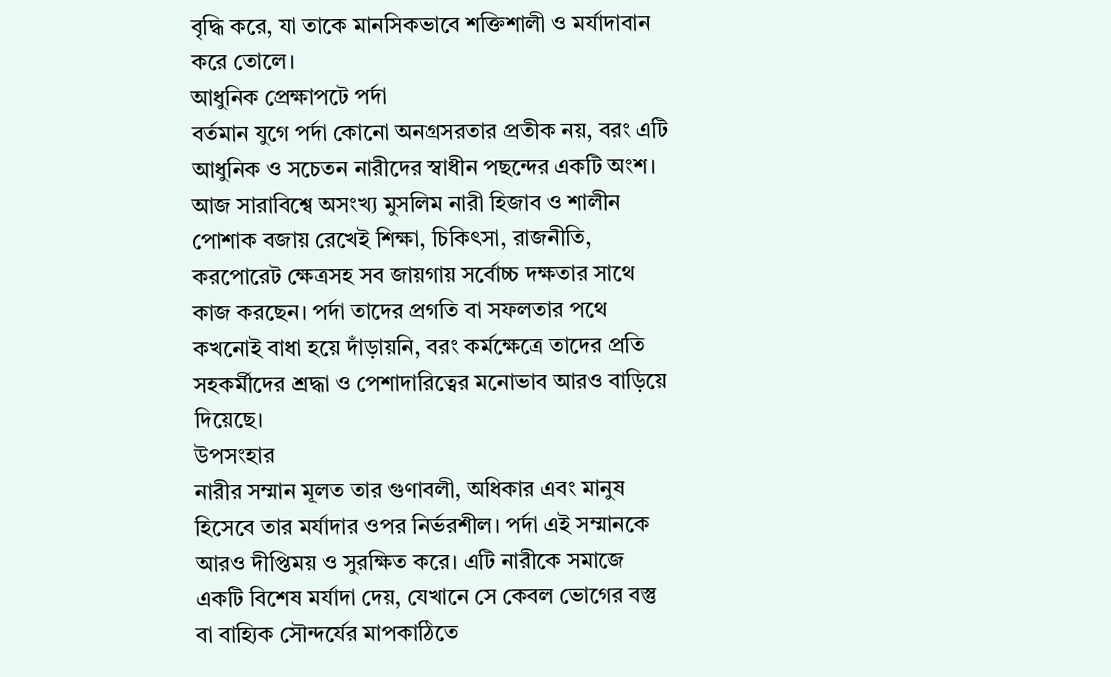বৃদ্ধি করে, যা তাকে মানসিকভাবে শক্তিশালী ও মর্যাদাবান করে তোলে।
আধুনিক প্রেক্ষাপটে পর্দা
বর্তমান যুগে পর্দা কোনো অনগ্রসরতার প্রতীক নয়, বরং এটি আধুনিক ও সচেতন নারীদের স্বাধীন পছন্দের একটি অংশ। আজ সারাবিশ্বে অসংখ্য মুসলিম নারী হিজাব ও শালীন পোশাক বজায় রেখেই শিক্ষা, চিকিৎসা, রাজনীতি, করপোরেট ক্ষেত্রসহ সব জায়গায় সর্বোচ্চ দক্ষতার সাথে কাজ করছেন। পর্দা তাদের প্রগতি বা সফলতার পথে কখনোই বাধা হয়ে দাঁড়ায়নি, বরং কর্মক্ষেত্রে তাদের প্রতি সহকর্মীদের শ্রদ্ধা ও পেশাদারিত্বের মনোভাব আরও বাড়িয়ে দিয়েছে।
উপসংহার
নারীর সম্মান মূলত তার গুণাবলী, অধিকার এবং মানুষ হিসেবে তার মর্যাদার ওপর নির্ভরশীল। পর্দা এই সম্মানকে আরও দীপ্তিময় ও সুরক্ষিত করে। এটি নারীকে সমাজে একটি বিশেষ মর্যাদা দেয়, যেখানে সে কেবল ভোগের বস্তু বা বাহ্যিক সৌন্দর্যের মাপকাঠিতে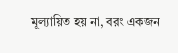মূল্যায়িত হয় না, বরং একজন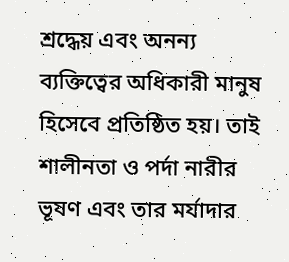শ্রদ্ধেয় এবং অনন্য ব্যক্তিত্বের অধিকারী মানুষ হিসেবে প্রতিষ্ঠিত হয়। তাই শালীনতা ও পর্দা নারীর ভূষণ এবং তার মর্যাদার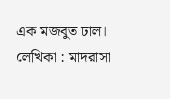এক মজবুত ঢাল।
লেখিকা : মাদরাসা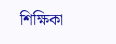শিক্ষিকা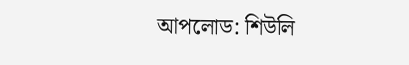আপলোড: শিউলি